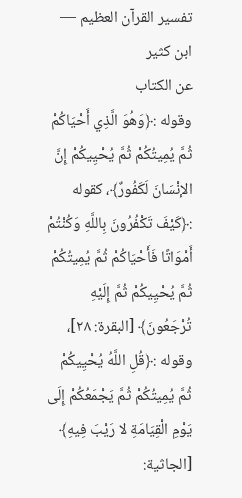تفسير القرآن العظيم — ابن كثير
عن الكتاب
وقوله :﴿وَهُوَ الَّذِي أَحْيَاكُمْ ثُمَّ يُمِيتُكُمْ ثُمَّ يُحْيِيكُمْ إِنَّ الإنْسَانَ لَكَفُورٌ﴾، كقوله :﴿كَيْفَ تَكْفُرُونَ بِاللَّهِ وَكُنْتُمْ أَمْوَاتًا فَأَحْيَاكُمْ ثُمَّ يُمِيتُكُمْ ثُمَّ يُحْيِيكُمْ ثُمَّ إِلَيْهِ تُرْجَعُونَ﴾ [البقرة: ٢٨]، وقوله :﴿قُلِ اللَّهُ يُحْيِيكُمْ ثُمَّ يُمِيتُكُمْ ثُمَّ يَجْمَعُكُمْ إِلَى يَوْمِ الْقِيَامَةِ لا رَيْبَ فِيهِ﴾ [الجاثية: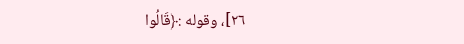٢٦]، وقوله :﴿قَالُوا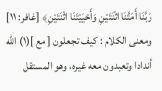رَبَّنَا أَمَتَّنَا اثْنَتَيْنِ وَأَحْيَيْتَنَا اثْنَتَيْنِ﴾ [غافر: ١١] ومعنى الكلام : كيف تجعلون [ مع ](١) الله أندادا وتعبدون معه غيره، وهو المستقل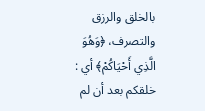بالخلق والرزق والتصرف، ﴿وَهُوَ الَّذِي أَحْيَاكُمْ﴾ أي : خلقكم بعد أن لم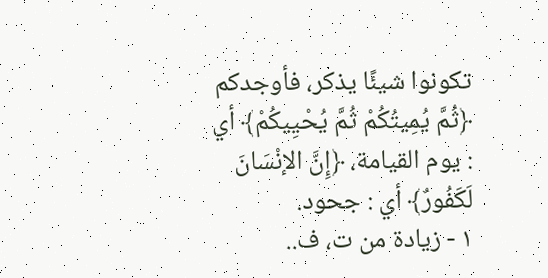تكونوا شيئًا يذكر، فأوجدكم ﴿ثُمَّ يُمِيتُكُمْ ثُمَّ يُحْيِيكُمْ﴾ أي : يوم القيامة، ﴿إِنَّ الإنْسَانَ لَكَفُورٌ﴾ أي : جحود.
١ - زيادة من ت، ف..